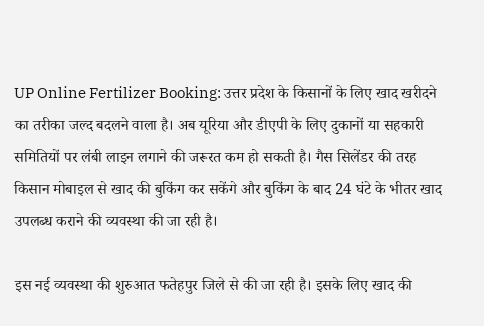UP Online Fertilizer Booking: उत्तर प्रदेश के किसानों के लिए खाद खरीदने का तरीका जल्द बदलने वाला है। अब यूरिया और डीएपी के लिए दुकानों या सहकारी समितियों पर लंबी लाइन लगाने की जरूरत कम हो सकती है। गैस सिलेंडर की तरह किसान मोबाइल से खाद की बुकिंग कर सकेंगे और बुकिंग के बाद 24 घंटे के भीतर खाद उपलब्ध कराने की व्यवस्था की जा रही है।

इस नई व्यवस्था की शुरुआत फतेहपुर जिले से की जा रही है। इसके लिए खाद की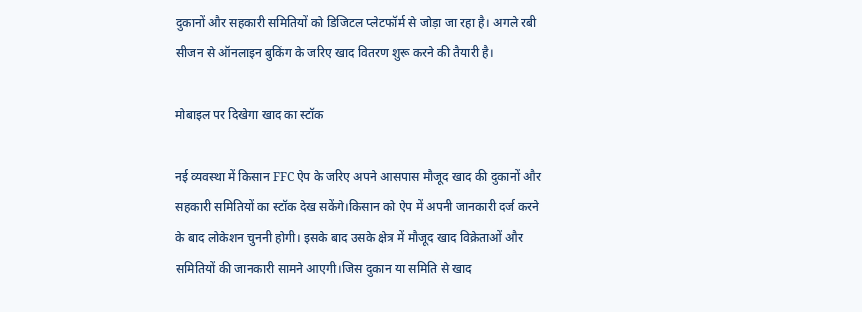दुकानों और सहकारी समितियों को डिजिटल प्लेटफॉर्म से जोड़ा जा रहा है। अगले रबी सीजन से ऑनलाइन बुकिंग के जरिए खाद वितरण शुरू करने की तैयारी है।

मोबाइल पर दिखेगा खाद का स्टॉक

नई व्यवस्था में किसान FFC ऐप के जरिए अपने आसपास मौजूद खाद की दुकानों और सहकारी समितियों का स्टॉक देख सकेंगे।किसान को ऐप में अपनी जानकारी दर्ज करने के बाद लोकेशन चुननी होगी। इसके बाद उसके क्षेत्र में मौजूद खाद विक्रेताओं और समितियों की जानकारी सामने आएगी।जिस दुकान या समिति से खाद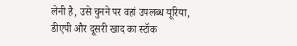लेनी है, उसे चुनने पर वहां उपलब्ध यूरिया, डीएपी और दूसरी खाद का स्टॉक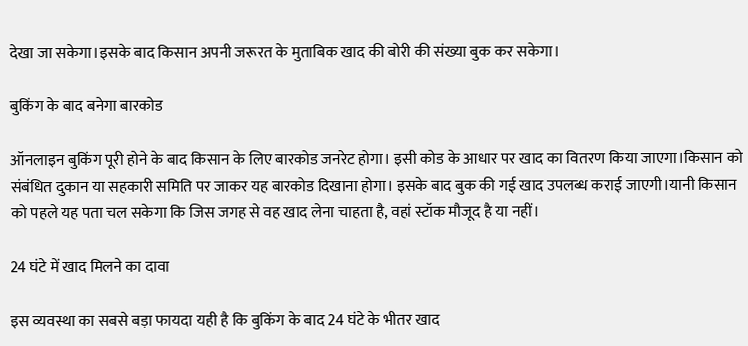देखा जा सकेगा।इसके बाद किसान अपनी जरूरत के मुताबिक खाद की बोरी की संख्या बुक कर सकेगा।

बुकिंग के बाद बनेगा बारकोड

ऑनलाइन बुकिंग पूरी होने के बाद किसान के लिए बारकोड जनरेट होगा। इसी कोड के आधार पर खाद का वितरण किया जाएगा।किसान को संबंधित दुकान या सहकारी समिति पर जाकर यह बारकोड दिखाना होगा। इसके बाद बुक की गई खाद उपलब्ध कराई जाएगी।यानी किसान को पहले यह पता चल सकेगा कि जिस जगह से वह खाद लेना चाहता है, वहां स्टॉक मौजूद है या नहीं।

24 घंटे में खाद मिलने का दावा

इस व्यवस्था का सबसे बड़ा फायदा यही है कि बुकिंग के बाद 24 घंटे के भीतर खाद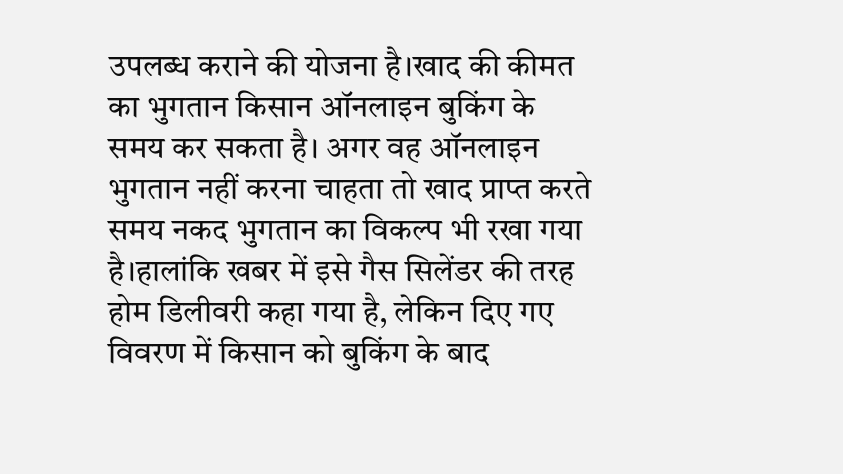उपलब्ध कराने की योजना है।खाद की कीमत का भुगतान किसान ऑनलाइन बुकिंग के समय कर सकता है। अगर वह ऑनलाइन भुगतान नहीं करना चाहता तो खाद प्राप्त करते समय नकद भुगतान का विकल्प भी रखा गया है।हालांकि खबर में इसे गैस सिलेंडर की तरह होम डिलीवरी कहा गया है, लेकिन दिए गए विवरण में किसान को बुकिंग के बाद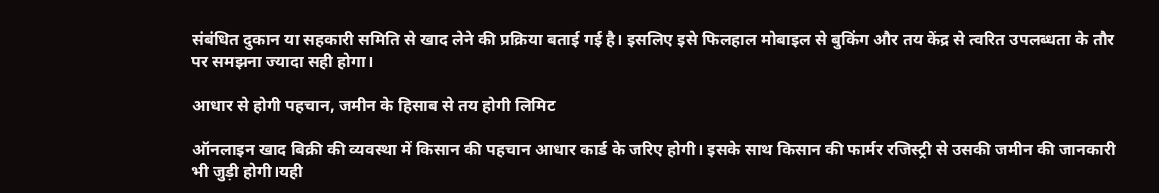संबंधित दुकान या सहकारी समिति से खाद लेने की प्रक्रिया बताई गई है। इसलिए इसे फिलहाल मोबाइल से बुकिंग और तय केंद्र से त्वरित उपलब्धता के तौर पर समझना ज्यादा सही होगा।

आधार से होगी पहचान, जमीन के हिसाब से तय होगी लिमिट

ऑनलाइन खाद बिक्री की व्यवस्था में किसान की पहचान आधार कार्ड के जरिए होगी। इसके साथ किसान की फार्मर रजिस्ट्री से उसकी जमीन की जानकारी भी जुड़ी होगी।यही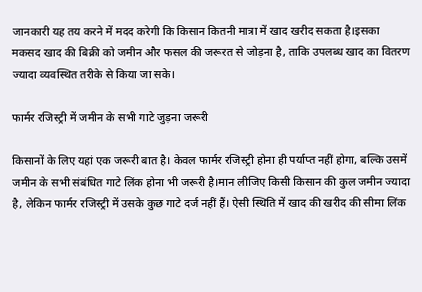जानकारी यह तय करने में मदद करेगी कि किसान कितनी मात्रा में खाद खरीद सकता है।इसका मकसद खाद की बिक्री को जमीन और फसल की जरूरत से जोड़ना है, ताकि उपलब्ध खाद का वितरण ज्यादा व्यवस्थित तरीके से किया जा सके।

फार्मर रजिस्ट्री में जमीन के सभी गाटे जुड़ना जरूरी

किसानों के लिए यहां एक जरूरी बात है। केवल फार्मर रजिस्ट्री होना ही पर्याप्त नहीं होगा, बल्कि उसमें जमीन के सभी संबंधित गाटे लिंक होना भी जरूरी है।मान लीजिए किसी किसान की कुल जमीन ज्यादा है, लेकिन फार्मर रजिस्ट्री में उसके कुछ गाटे दर्ज नहीं हैं। ऐसी स्थिति में खाद की खरीद की सीमा लिंक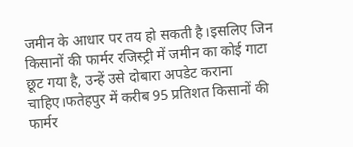जमीन के आधार पर तय हो सकती है।इसलिए जिन किसानों की फार्मर रजिस्ट्री में जमीन का कोई गाटा छूट गया है, उन्हें उसे दोबारा अपडेट कराना चाहिए।फतेहपुर में करीब 95 प्रतिशत किसानों की फार्मर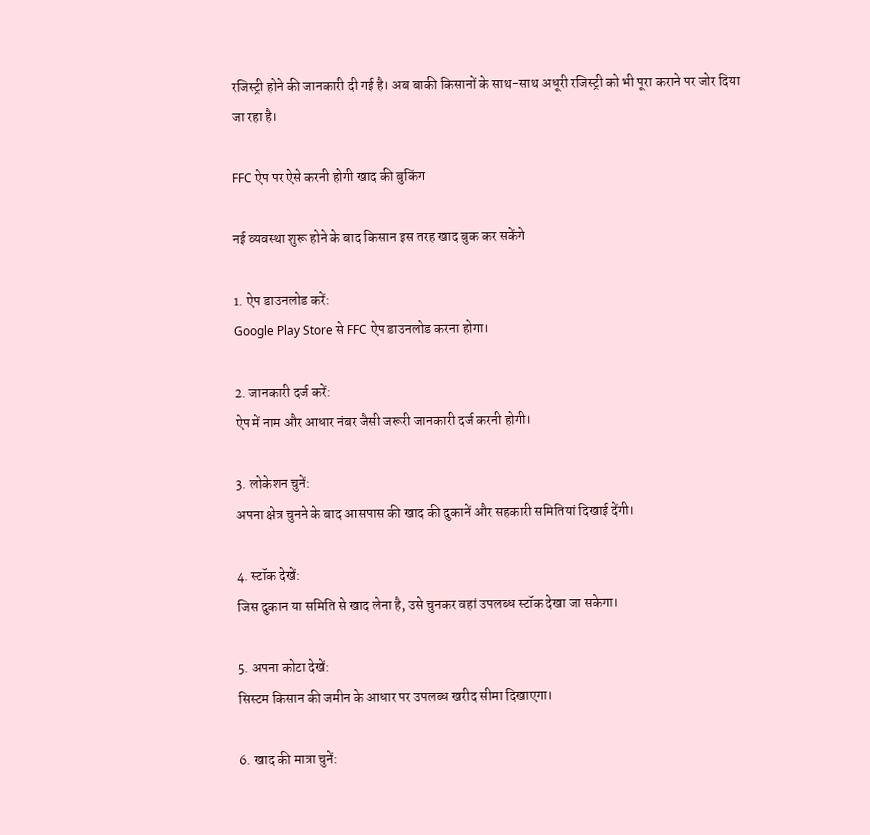रजिस्ट्री होने की जानकारी दी गई है। अब बाकी किसानों के साथ-साथ अधूरी रजिस्ट्री को भी पूरा कराने पर जोर दिया जा रहा है।

FFC ऐप पर ऐसे करनी होगी खाद की बुकिंग

नई व्यवस्था शुरू होने के बाद किसान इस तरह खाद बुक कर सकेंगे

1. ऐप डाउनलोड करें:
Google Play Store से FFC ऐप डाउनलोड करना होगा।

2. जानकारी दर्ज करें:
ऐप में नाम और आधार नंबर जैसी जरूरी जानकारी दर्ज करनी होगी।

3. लोकेशन चुनें:
अपना क्षेत्र चुनने के बाद आसपास की खाद की दुकानें और सहकारी समितियां दिखाई देंगी।

4. स्टॉक देखें:
जिस दुकान या समिति से खाद लेना है, उसे चुनकर वहां उपलब्ध स्टॉक देखा जा सकेगा।

5. अपना कोटा देखें:
सिस्टम किसान की जमीन के आधार पर उपलब्ध खरीद सीमा दिखाएगा।

6. खाद की मात्रा चुनें: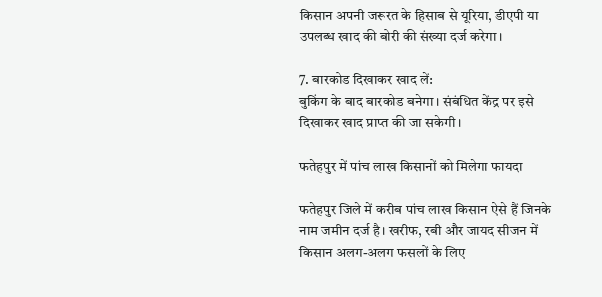किसान अपनी जरूरत के हिसाब से यूरिया, डीएपी या उपलब्ध खाद की बोरी की संख्या दर्ज करेगा।

7. बारकोड दिखाकर खाद लें:
बुकिंग के बाद बारकोड बनेगा। संबंधित केंद्र पर इसे दिखाकर खाद प्राप्त की जा सकेगी।

फतेहपुर में पांच लाख किसानों को मिलेगा फायदा

फतेहपुर जिले में करीब पांच लाख किसान ऐसे हैं जिनके नाम जमीन दर्ज है। खरीफ, रबी और जायद सीजन में किसान अलग-अलग फसलों के लिए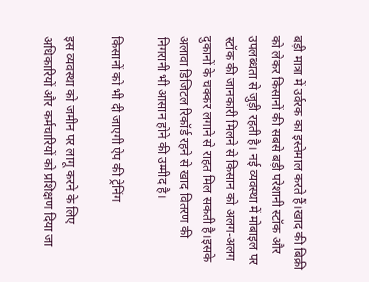बड़ी मात्रा में उर्वरक का इस्तेमाल करते हैं।खाद की बिक्री को लेकर किसानों की सबसे बड़ी परेशानी स्टॉक और उपलब्धता से जुड़ी रहती है। नई व्यवस्था में मोबाइल पर स्टॉक की जानकारी मिलने से किसान को अलग-अलग दुकानों के चक्कर लगाने से राहत मिल सकती है।इसके अलावा डिजिटल रिकॉर्ड रहने से खाद वितरण की निगरानी भी आसान होने की उम्मीद है।

किसानों को भी दी जाएगी ऐप की ट्रेनिंग

इस व्यवस्था को जमीन पर लागू करने के लिए अधिकारियों और कर्मचारियों को प्रशिक्षण दिया जा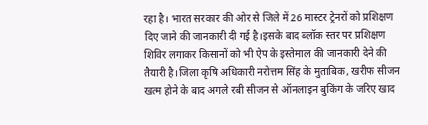रहा है। भारत सरकार की ओर से जिले में 26 मास्टर ट्रेनरों को प्रशिक्षण दिए जाने की जानकारी दी गई है।इसके बाद ब्लॉक स्तर पर प्रशिक्षण शिविर लगाकर किसानों को भी ऐप के इस्तेमाल की जानकारी देने की तैयारी है।जिला कृषि अधिकारी नरोत्तम सिंह के मुताबिक, खरीफ सीजन खत्म होने के बाद अगले रबी सीजन से ऑनलाइन बुकिंग के जरिए खाद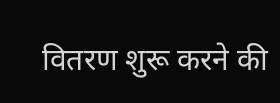वितरण शुरू करने की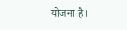योजना है।